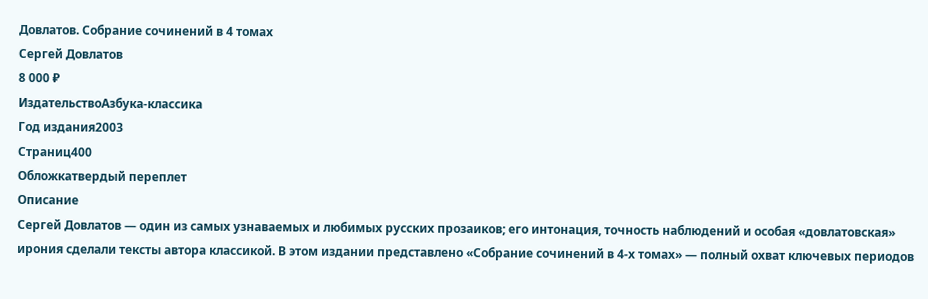Довлатов. Собрание сочинений в 4 томах
Сергей Довлатов
8 000 ₽
ИздательствоАзбука-классика
Год издания2003
Страниц400
Обложкатвердый переплет
Описание
Сергей Довлатов — один из самых узнаваемых и любимых русских прозаиков; его интонация, точность наблюдений и особая «довлатовская» ирония сделали тексты автора классикой. В этом издании представлено «Собрание сочинений в 4-х томах» — полный охват ключевых периодов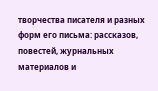творчества писателя и разных форм его письма: рассказов, повестей, журнальных материалов и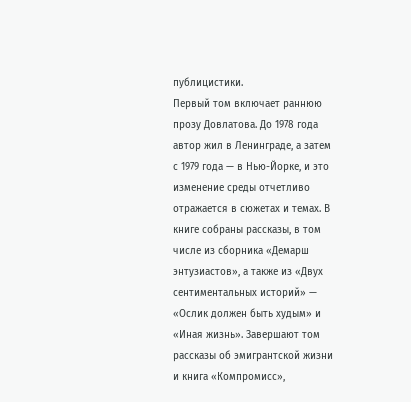публицистики.
Первый том включает раннюю прозу Довлатова. До 1978 года автор жил в Ленинграде, а затем с 1979 года — в Нью-Йорке, и это изменение среды отчетливо отражается в сюжетах и темах. В книге собраны рассказы, в том числе из сборника «Демарш энтузиастов», а также из «Двух сентиментальных историй» — «Ослик должен быть худым» и «Иная жизнь». Завершают том рассказы об эмигрантской жизни и книга «Компромисс»,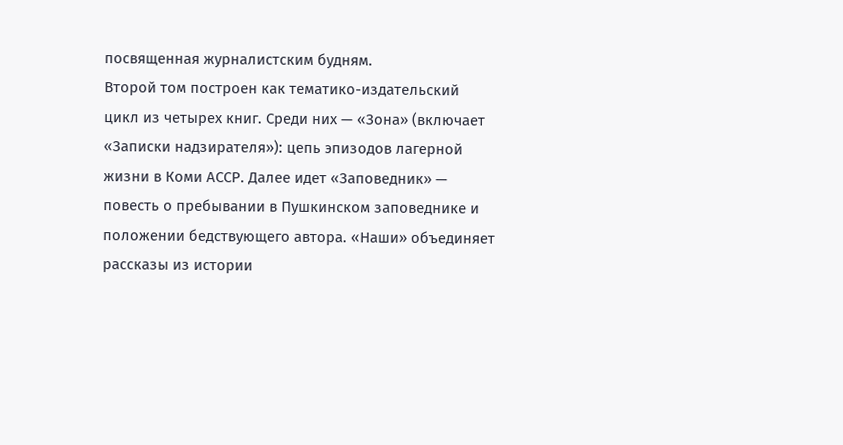посвященная журналистским будням.
Второй том построен как тематико-издательский цикл из четырех книг. Среди них — «Зона» (включает «Записки надзирателя»): цепь эпизодов лагерной жизни в Коми АССР. Далее идет «Заповедник» — повесть о пребывании в Пушкинском заповеднике и положении бедствующего автора. «Наши» объединяет рассказы из истории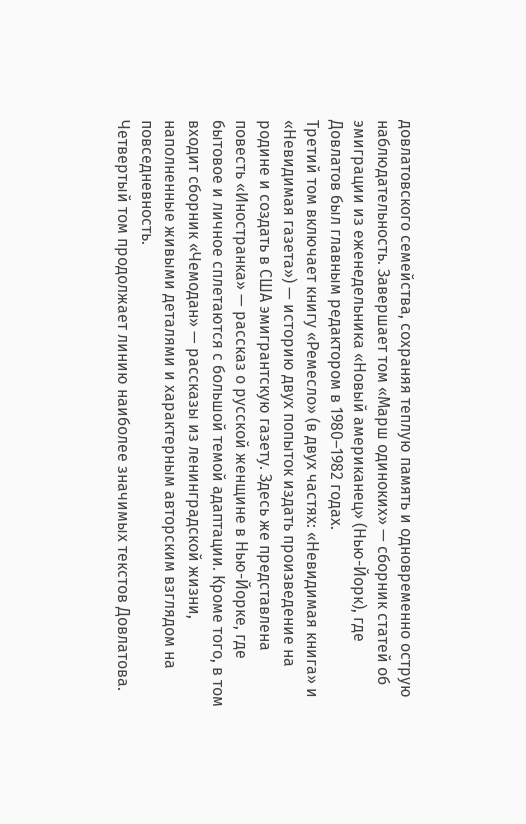довлатовского семейства, сохраняя теплую память и одновременно острую наблюдательность. Завершает том «Марш одиноких» — сборник статей об эмиграции из еженедельника «Новый американец» (Нью-Йорк), где Довлатов был главным редактором в 1980–1982 годах.
Третий том включает книгу «Ремесло» (в двух частях: «Невидимая книга» и «Невидимая газета») — историю двух попыток издать произведение на родине и создать в США эмигрантскую газету. Здесь же представлена повесть «Иностранка» — рассказ о русской женщине в Нью-Йорке, где бытовое и личное сплетаются с большой темой адаптации. Кроме того, в том входит сборник «Чемодан» — рассказы из ленинградской жизни, наполненные живыми деталями и характерным авторским взглядом на повседневность.
Четвертый том продолжает линию наиболее значимых текстов Довлатова.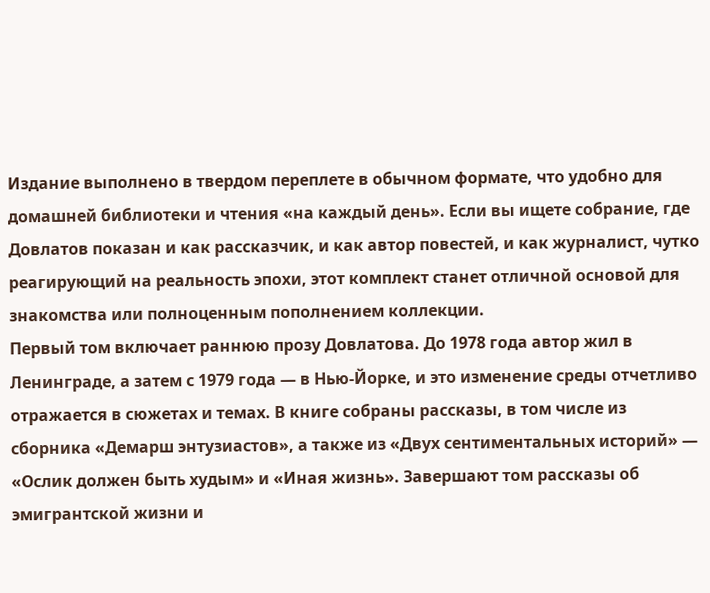Издание выполнено в твердом переплете в обычном формате, что удобно для домашней библиотеки и чтения «на каждый день». Если вы ищете собрание, где Довлатов показан и как рассказчик, и как автор повестей, и как журналист, чутко реагирующий на реальность эпохи, этот комплект станет отличной основой для знакомства или полноценным пополнением коллекции.
Первый том включает раннюю прозу Довлатова. До 1978 года автор жил в Ленинграде, а затем с 1979 года — в Нью-Йорке, и это изменение среды отчетливо отражается в сюжетах и темах. В книге собраны рассказы, в том числе из сборника «Демарш энтузиастов», а также из «Двух сентиментальных историй» — «Ослик должен быть худым» и «Иная жизнь». Завершают том рассказы об эмигрантской жизни и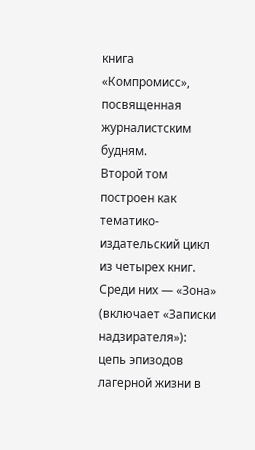книга «Компромисс», посвященная журналистским будням.
Второй том построен как тематико-издательский цикл из четырех книг. Среди них — «Зона» (включает «Записки надзирателя»): цепь эпизодов лагерной жизни в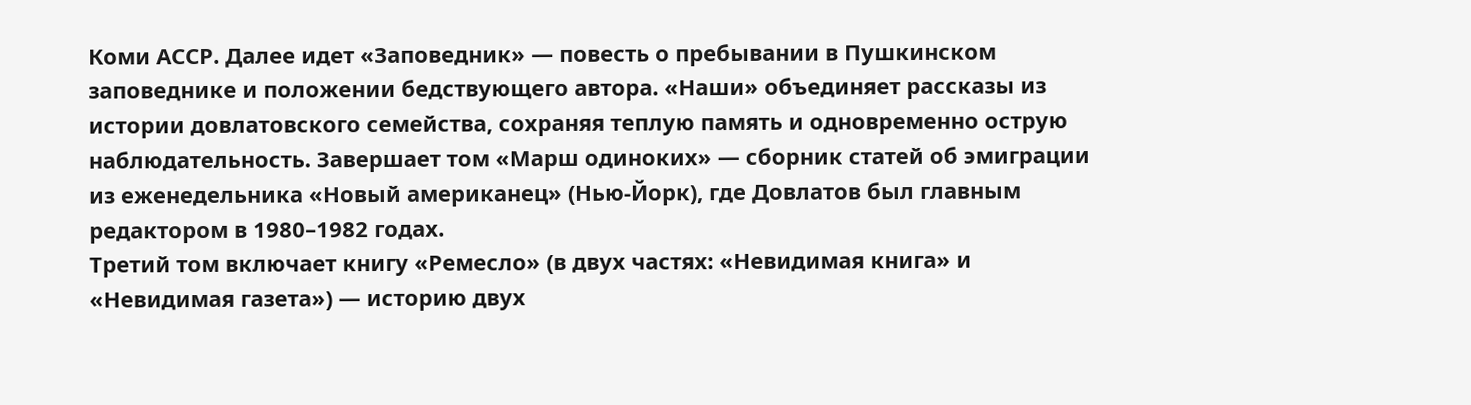Коми АССР. Далее идет «Заповедник» — повесть о пребывании в Пушкинском заповеднике и положении бедствующего автора. «Наши» объединяет рассказы из истории довлатовского семейства, сохраняя теплую память и одновременно острую наблюдательность. Завершает том «Марш одиноких» — сборник статей об эмиграции из еженедельника «Новый американец» (Нью-Йорк), где Довлатов был главным редактором в 1980–1982 годах.
Третий том включает книгу «Ремесло» (в двух частях: «Невидимая книга» и «Невидимая газета») — историю двух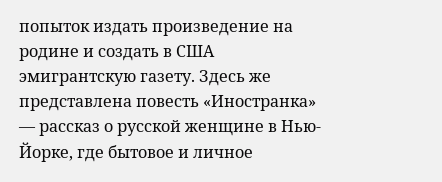попыток издать произведение на родине и создать в США эмигрантскую газету. Здесь же представлена повесть «Иностранка» — рассказ о русской женщине в Нью-Йорке, где бытовое и личное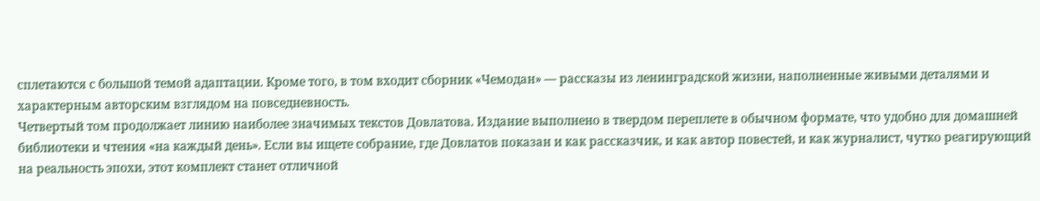сплетаются с большой темой адаптации. Кроме того, в том входит сборник «Чемодан» — рассказы из ленинградской жизни, наполненные живыми деталями и характерным авторским взглядом на повседневность.
Четвертый том продолжает линию наиболее значимых текстов Довлатова. Издание выполнено в твердом переплете в обычном формате, что удобно для домашней библиотеки и чтения «на каждый день». Если вы ищете собрание, где Довлатов показан и как рассказчик, и как автор повестей, и как журналист, чутко реагирующий на реальность эпохи, этот комплект станет отличной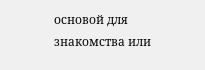основой для знакомства или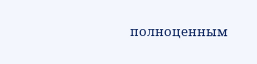полноценным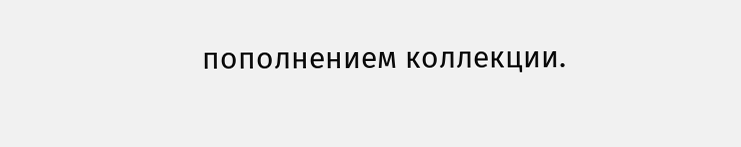пополнением коллекции.